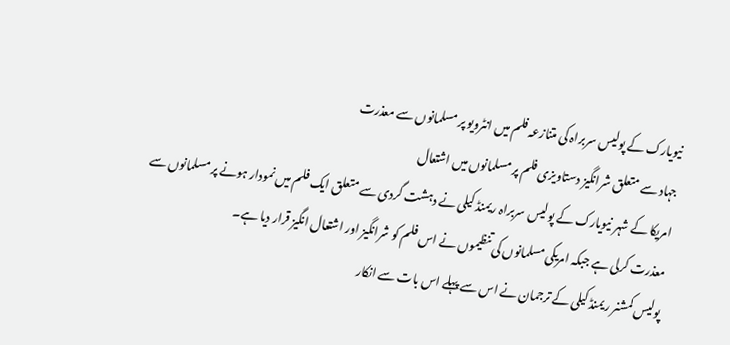نیویارک کے پولیس سربراہ کی متنازعہ فلم میں انٹرویو پر مسلمانوں سے معذرت
جہاد سے متعلق شرانگیز دستاویزی فلم پر مسلمانوں میں اشتعال
امریکا کے شہر نیویارک کے پولیس سربراہ ریمنڈ کیلی نے دہشت گردی سے متعلق ایک فلم میں نمودار ہونے پر مسلمانوں سے معذرت کرلی ہے جبکہ امریکی مسلمانوں کی تنظیموں نے اس فلم کو شرانگیز اور اشتعال انگیز قرار دیا ہے۔
پولیس کمشنر ریمنڈ کیلی کے ترجمان نے اس سے پہلے اس بات سے انکار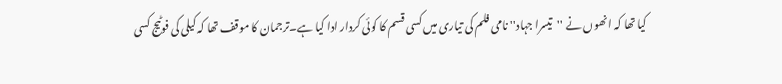کیا تھا کہ انھوں نے ''تیسرا جہاد'' نامی فلم کی تیاری میں کسی قسم کا کوئی کردار ادا کیا ہے۔ترجمان کا موقف تھا کہ کیلی کی فوٹیج کسی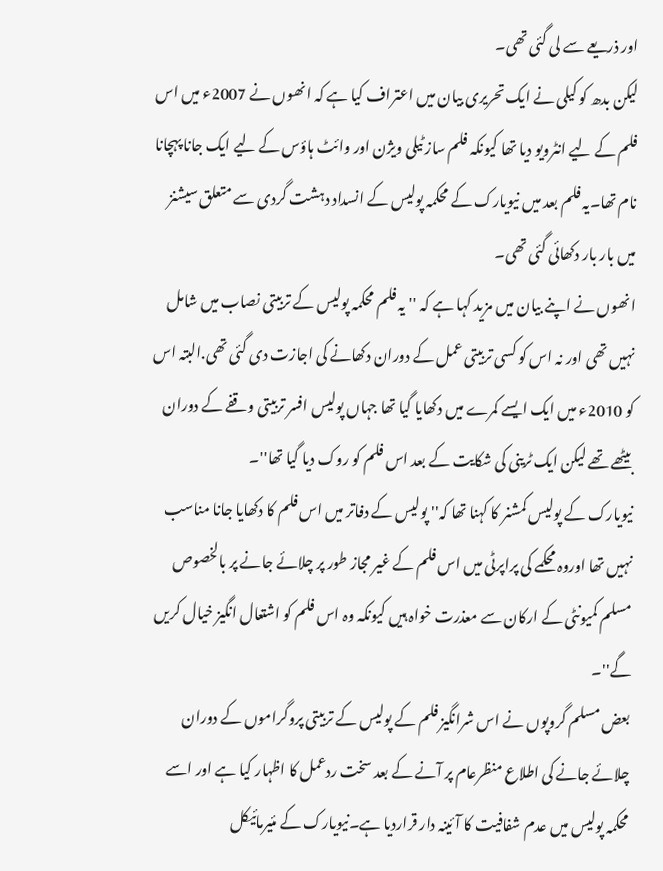اور ذریعے سے لی گئی تھی۔
لیکن بدھ کو کیلی نے ایک تحریری بیان میں اعتراف کیا ہے کہ انھوں نے 2007ء میں اس فلم کے لیے انٹرویو دیا تھا کیونکہ فلم ساز ٹیلی ویژن اور وائٹ ہاؤس کے لیے ایک جانا پہچانا نام تھا۔یہ فلم بعد میں نیویارک کے محکمہ پولیس کے انسداد دہشت گردی سے متعلق سیشنز میں بار بار دکھائی گئی تھی۔
انھوں نے اپنے بیان میں مزید کہا ہے کہ ''یہ فلم محکمہ پولیس کے تربیتی نصاب میں شامل نہیں تھی اور نہ اس کو کسی تربیتی عمل کے دوران دکھانے کی اجازت دی گئی تھی.البتہ اس کو 2010ء میں ایک ایسے کمرے میں دکھایا گیا تھا جہاں پولیس افسر تربیتی وقفے کے دوران بیٹھے تھے لیکن ایک ٹرینی کی شکایت کے بعد اس فلم کو روک دیا گیا تھا''۔
نیویارک کے پولیس کمشنر کا کہنا تھا کہ'' پولیس کے دفاتر میں اس فلم کا دکھایا جانا مناسب نہیں تھا اوروہ محکمے کی پراپرٹی میں اس فلم کے غیر مجاز طور پر چلائے جانے پر بالخصوص مسلم کمیونٹی کے ارکان سے معذرت خواہ ہیں کیونکہ وہ اس فلم کو اشتعال انگیز خیال کریں گے''۔
بعض مسلم گروپوں نے اس شرانگیز فلم کے پولیس کے تربیتی پروگراموں کے دوران چلائے جانے کی اطلاع منظرعام پر آنے کے بعد سخت ردعمل کا اظہار کیا ہے اور اسے محکمہ پولیس میں عدم شفافیت کا آئینہ دار قراردیا ہے۔نیویارک کے مئیرمائیکل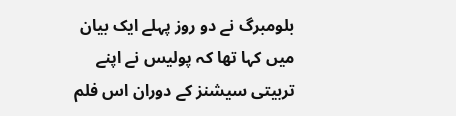بلومبرگ نے دو روز پہلے ایک بیان میں کہا تھا کہ پولیس نے اپنے تربیتی سیشنز کے دوران اس فلم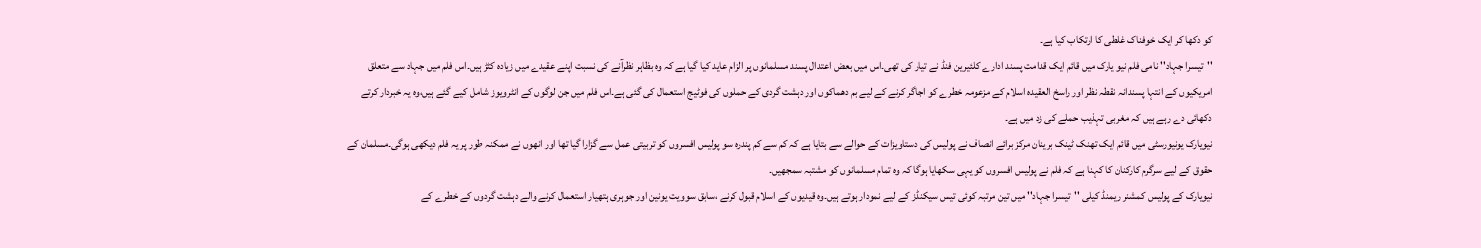کو دکھا کر ایک خوفناک غلطی کا ارتکاب کیا ہے۔
''تیسرا جہاد'' نامی فلم نیو یارک میں قائم ایک قدامت پسند ادارے کلئیرین فنڈ نے تیار کی تھی۔اس میں بعض اعتدال پسند مسلمانوں پر الزام عاید کیا گیا ہے کہ وہ بظاہر نظرآنے کی نسبت اپنے عقیدے میں زیادہ کٹڑ ہیں۔اس فلم میں جہاد سے متعلق امریکیوں کے انتہا پسندانہ نقطہ نظر اور راسخ العقیدہ اسلام کے مزعومہ خطرے کو اجاگر کرنے کے لیے بم دھماکوں اور دہشت گردی کے حملوں کی فوٹیج استعمال کی گئی ہے۔اس فلم میں جن لوگوں کے انٹرویوز شامل کیے گئے ہیں،وہ یہ خبردار کرتے دکھائی دے رہے ہیں کہ مغربی تہذیب حملے کی زد میں ہے۔
نیویارک یونیورسٹی میں قائم ایک تھنک ٹینک برینان مرکز برائے انصاف نے پولیس کی دستاویزات کے حوالے سے بتایا ہے کہ کم سے کم پندرہ سو پولیس افسروں کو تربیتی عمل سے گزارا گیا تھا اور انھوں نے ممکنہ طور پر یہ فلم دیکھی ہوگی۔مسلمان کے حقوق کے لیے سرگرم کارکنان کا کہنا ہے کہ فلم نے پولیس افسروں کو یہی سکھایا ہوگا کہ وہ تمام مسلمانوں کو مشتبہ سمجھیں۔
نیویارک کے پولیس کمشنر ریمنڈ کیلی ''تیسرا جہاد'' میں تین مرتبہ کوئی تیس سیکنڈز کے لیے نمودار ہوتے ہیں۔وہ قیدیوں کے اسلام قبول کرنے ،سابق سوویت یونین اور جوہری ہتھیار استعمال کرنے والے دہشت گردوں کے خطرے کے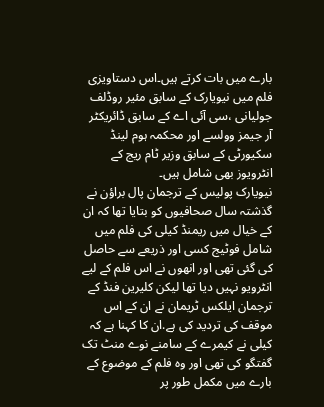بارے میں بات کرتے ہیں۔اس دستاویزی فلم میں نیویارک کے سابق مئیر روڈلف جولیانی ،سی آئی اے کے سابق ڈائریکٹر آر جیمز وولسے اور محکمہ ہوم لینڈ سکیورٹی کے سابق وزیر ٹام ریج کے انٹرویوز بھی شامل ہیں۔
نیویارک پولیس کے ترجمان پال براؤن نے گذشتہ سال صحافیوں کو بتایا تھا کہ ان کے خیال میں ریمنڈ کیلی کی فلم میں شامل فوٹیج کسی اور ذریعے سے حاصل کی گئی تھی اور انھوں نے اس فلم کے لیے انٹرویو نہیں دیا تھا لیکن کلیرین فنڈ کے ترجمان ایلکس ٹریمان نے ان کے اس موقف کی تردید کی ہے.ان کا کہنا ہے کہ کیلی نے کیمرے کے سامنے نوے منٹ تک گفتگو کی تھی اور وہ فلم کے موضوع کے بارے میں مکمل طور پر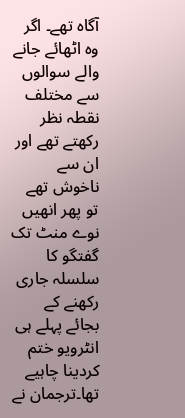آگاہ تھے۔ اگر وہ اٹھائے جانے والے سوالوں سے مختلف نقطہ نظر رکھتے تھے اور ان سے ناخوش تھے تو پھر انھیں نوے منٹ تک گفتگو کا سلسلہ جاری رکھنے کے بجائے پہلے ہی انٹرویو ختم کردینا چاہیے تھا۔ترجمان نے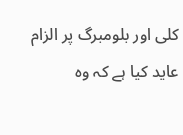کلی اور بلومبرگ پر الزام عاید کیا ہے کہ وہ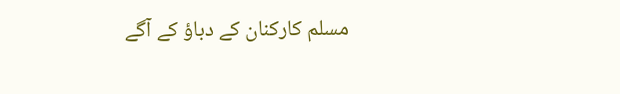مسلم کارکنان کے دباؤ کے آگے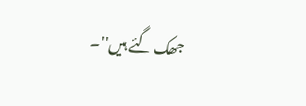جھک گئے ہیں''۔